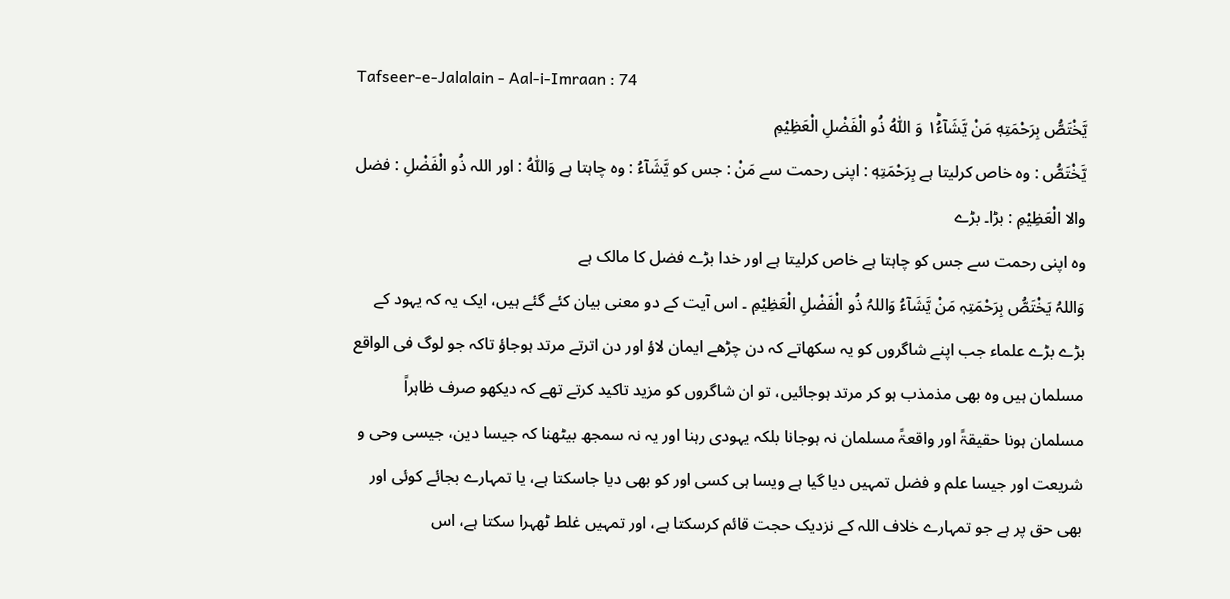Tafseer-e-Jalalain - Aal-i-Imraan : 74
یَّخْتَصُّ بِرَحْمَتِهٖ مَنْ یَّشَآءُ١ؕ وَ اللّٰهُ ذُو الْفَضْلِ الْعَظِیْمِ
يَّخْتَصُّ : وہ خاص کرلیتا ہے بِرَحْمَتِهٖ : اپنی رحمت سے مَنْ : جس کو يَّشَآءُ : وہ چاہتا ہے وَاللّٰهُ : اور اللہ ذُو الْفَضْلِ : فضل والا الْعَظِيْمِ : بڑا۔ بڑے
وہ اپنی رحمت سے جس کو چاہتا ہے خاص کرلیتا ہے اور خدا بڑے فضل کا مالک ہے
وَاللہُ یَخْتَصُّ بِرَحْمَتِہٖ مَنْ یَّشَآءُ وَاللہُ ذُو الْفَضْلِ الْعَظِیْمِ ۔ اس آیت کے دو معنی بیان کئے گئے ہیں، ایک یہ کہ یہود کے بڑے بڑے علماء جب اپنے شاگروں کو یہ سکھاتے کہ دن چڑھے ایمان لاؤ اور دن اترتے مرتد ہوجاؤ تاکہ جو لوگ فی الواقع مسلمان ہیں وہ بھی مذمذب ہو کر مرتد ہوجائیں، تو ان شاگروں کو مزید تاکید کرتے تھے کہ دیکھو صرف ظاہراً مسلمان ہونا حقیقۃً اور واقعۃً مسلمان نہ ہوجانا بلکہ یہودی رہنا اور یہ نہ سمجھ بیٹھنا کہ جیسا دین، جیسی وحی و شریعت اور جیسا علم و فضل تمہیں دیا گیا ہے ویسا ہی کسی اور کو بھی دیا جاسکتا ہے، یا تمہارے بجائے کوئی اور بھی حق پر ہے جو تمہارے خلاف اللہ کے نزدیک حجت قائم کرسکتا ہے، اور تمہیں غلط ٹھہرا سکتا ہے، اس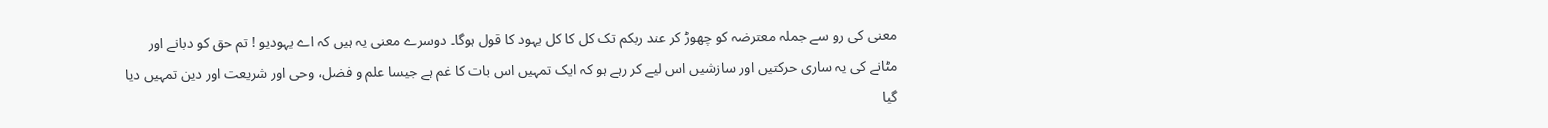معنی کی رو سے جملہ معترضہ کو چھوڑ کر عند ربکم تک کل کا کل یہود کا قول ہوگا۔ دوسرے معنی یہ ہیں کہ اے یہودیو ! تم حق کو دبانے اور مٹانے کی یہ ساری حرکتیں اور سازشیں اس لیے کر رہے ہو کہ ایک تمہیں اس بات کا غم ہے جیسا علم و فضل، وحی اور شریعت اور دین تمہیں دیا گیا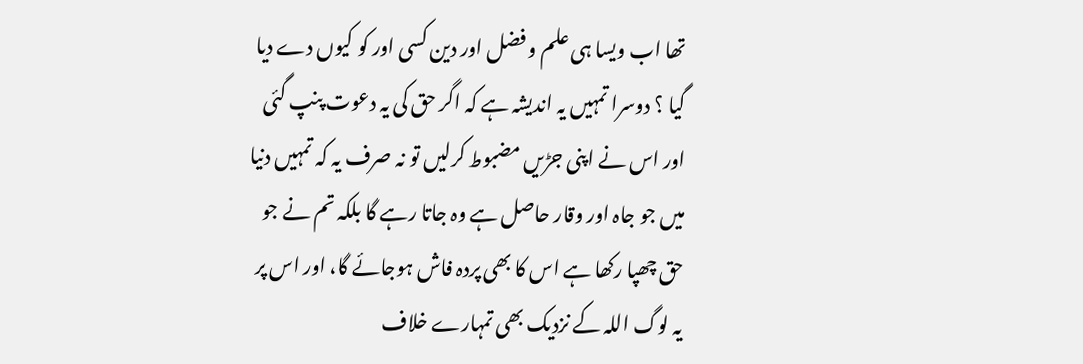تھا اب ویسا ہی علم و فضل اور دین کسی اور کو کیوں دے دیا گیا ؟ دوسرا تمہیں یہ اندیشہ ہے کہ اگر حق کی یہ دعوت پنپ گئی اور اس نے اپنی جڑیں مضبوط کرلیں تو نہ صرف یہ کہ تمہیں دنیا میں جو جاہ اور وقار حاصل ہے وہ جاتا رہے گا بلکہ تم نے جو حق چھپا رکھا ہے اس کا بھی پردہ فاش ہوجائے گا، اور اس پر یہ لوگ اللہ کے نزدیک بھی تمہارے خلاف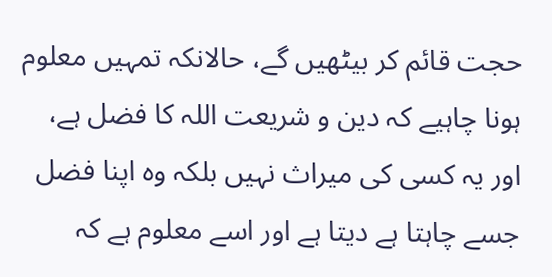حجت قائم کر بیٹھیں گے، حالانکہ تمہیں معلوم ہونا چاہیے کہ دین و شریعت اللہ کا فضل ہے، اور یہ کسی کی میراث نہیں بلکہ وہ اپنا فضل جسے چاہتا ہے دیتا ہے اور اسے معلوم ہے کہ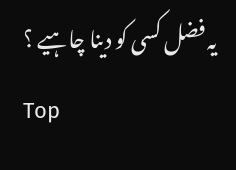یہ فضل کسی کو دینا چاہیے ؟
Top